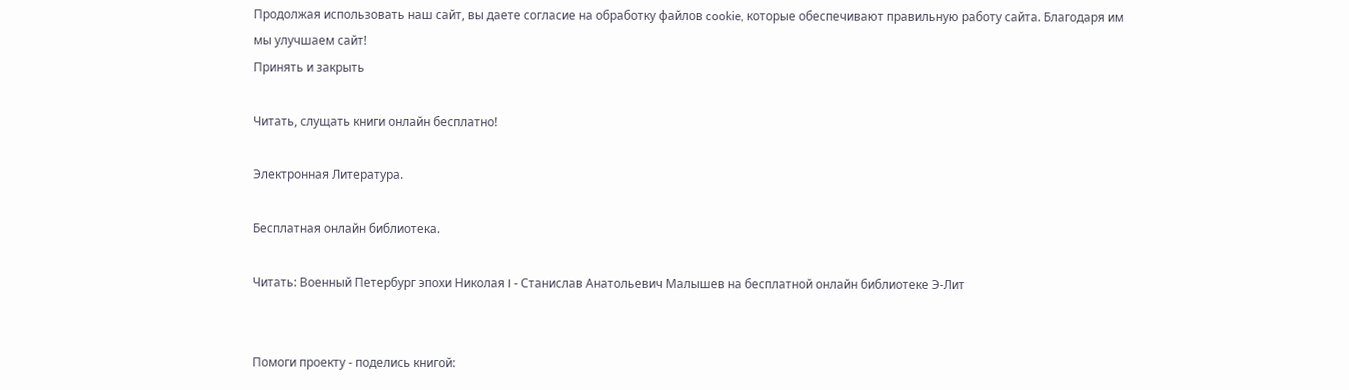Продолжая использовать наш сайт, вы даете согласие на обработку файлов cookie, которые обеспечивают правильную работу сайта. Благодаря им мы улучшаем сайт!
Принять и закрыть

Читать, слущать книги онлайн бесплатно!

Электронная Литература.

Бесплатная онлайн библиотека.

Читать: Военный Петербург эпохи Николая I - Станислав Анатольевич Малышев на бесплатной онлайн библиотеке Э-Лит


Помоги проекту - поделись книгой: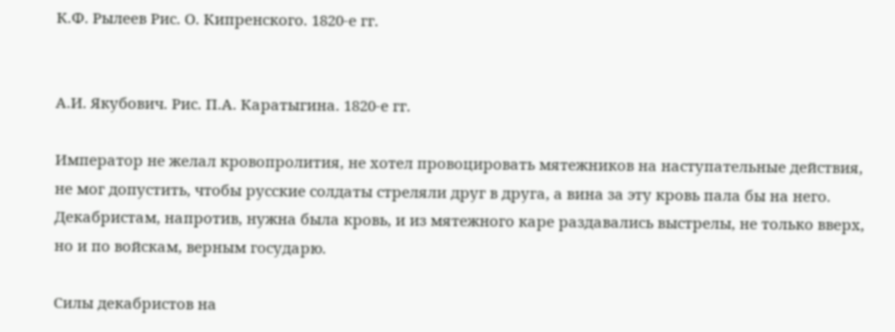К.Ф. Рылеев Рис. О. Кипренского. 1820-е гг.


А.И. Якубович. Рис. П.А. Каратыгина. 1820-е гг.

Император не желал кровопролития, не хотел провоцировать мятежников на наступательные действия, не мог допустить, чтобы русские солдаты стреляли друг в друга, а вина за эту кровь пала бы на него. Декабристам, напротив, нужна была кровь, и из мятежного каре раздавались выстрелы, не только вверх, но и по войскам, верным государю.

Силы декабристов на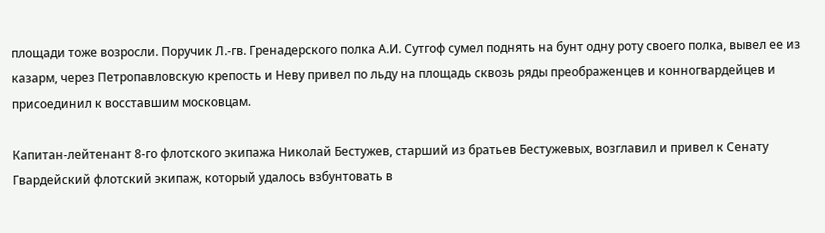площади тоже возросли. Поручик Л.-гв. Гренадерского полка А.И. Сутгоф сумел поднять на бунт одну роту своего полка, вывел ее из казарм, через Петропавловскую крепость и Неву привел по льду на площадь сквозь ряды преображенцев и конногвардейцев и присоединил к восставшим московцам.

Капитан-лейтенант 8-го флотского экипажа Николай Бестужев, старший из братьев Бестужевых, возглавил и привел к Сенату Гвардейский флотский экипаж, который удалось взбунтовать в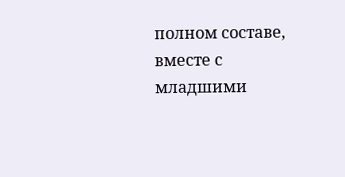полном составе, вместе с младшими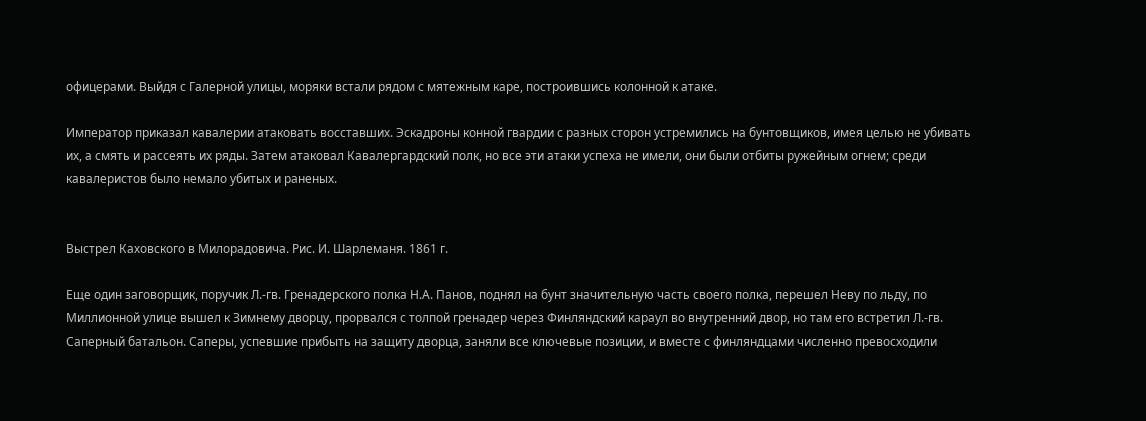офицерами. Выйдя с Галерной улицы, моряки встали рядом с мятежным каре, построившись колонной к атаке.

Император приказал кавалерии атаковать восставших. Эскадроны конной гвардии с разных сторон устремились на бунтовщиков, имея целью не убивать их, а смять и рассеять их ряды. Затем атаковал Кавалергардский полк, но все эти атаки успеха не имели, они были отбиты ружейным огнем; среди кавалеристов было немало убитых и раненых.


Выстрел Каховского в Милорадовича. Рис. И. Шарлеманя. 1861 г.

Еще один заговорщик, поручик Л.-гв. Гренадерского полка Н.А. Панов, поднял на бунт значительную часть своего полка, перешел Неву по льду, по Миллионной улице вышел к Зимнему дворцу, прорвался с толпой гренадер через Финляндский караул во внутренний двор, но там его встретил Л.-гв. Саперный батальон. Саперы, успевшие прибыть на защиту дворца, заняли все ключевые позиции, и вместе с финляндцами численно превосходили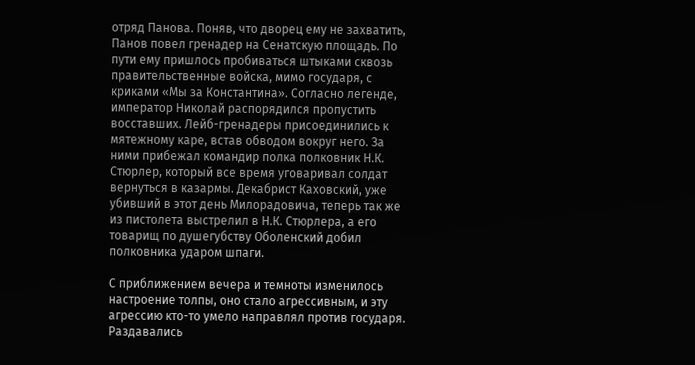отряд Панова. Поняв, что дворец ему не захватить, Панов повел гренадер на Сенатскую площадь. По пути ему пришлось пробиваться штыками сквозь правительственные войска, мимо государя, с криками «Мы за Константина». Согласно легенде, император Николай распорядился пропустить восставших. Лейб-гренадеры присоединились к мятежному каре, встав обводом вокруг него. За ними прибежал командир полка полковник Н.К. Стюрлер, который все время уговаривал солдат вернуться в казармы. Декабрист Каховский, уже убивший в этот день Милорадовича, теперь так же из пистолета выстрелил в Н.К. Стюрлера, а его товарищ по душегубству Оболенский добил полковника ударом шпаги.

С приближением вечера и темноты изменилось настроение толпы, оно стало агрессивным, и эту агрессию кто-то умело направлял против государя. Раздавались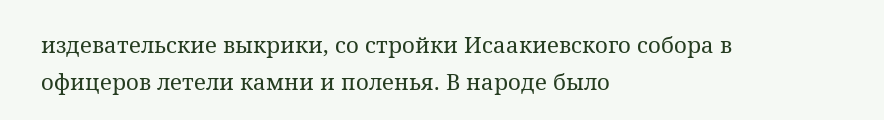издевательские выкрики, со стройки Исаакиевского собора в офицеров летели камни и поленья. В народе было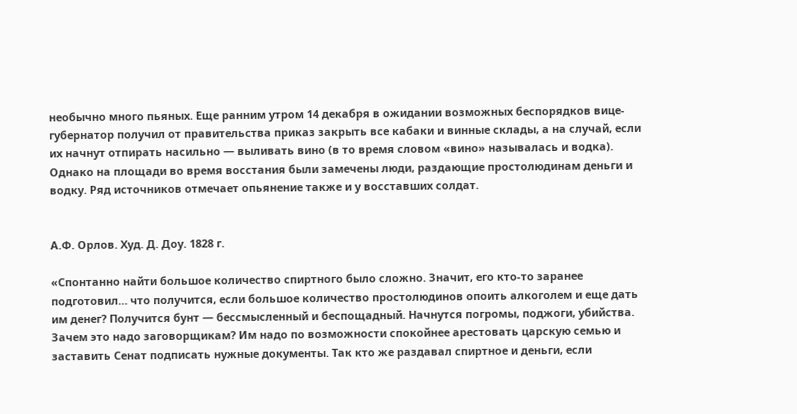необычно много пьяных. Еще ранним утром 14 декабря в ожидании возможных беспорядков вице-губернатор получил от правительства приказ закрыть все кабаки и винные склады, а на случай, если их начнут отпирать насильно — выливать вино (в то время словом «вино» называлась и водка). Однако на площади во время восстания были замечены люди, раздающие простолюдинам деньги и водку. Ряд источников отмечает опьянение также и у восставших солдат.


А.Ф. Орлов. Худ. Д. Доу. 1828 г.

«Спонтанно найти большое количество спиртного было сложно. Значит, его кто-то заранее подготовил… что получится, если большое количество простолюдинов опоить алкоголем и еще дать им денег? Получится бунт — бессмысленный и беспощадный. Начнутся погромы, поджоги, убийства. Зачем это надо заговорщикам? Им надо по возможности спокойнее арестовать царскую семью и заставить Сенат подписать нужные документы. Так кто же раздавал спиртное и деньги, если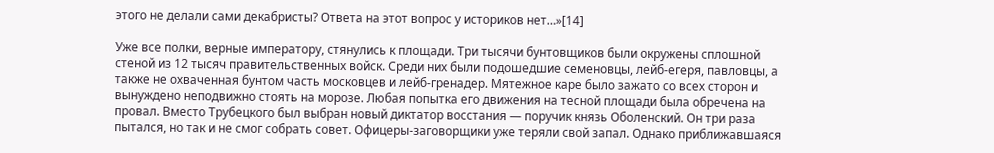этого не делали сами декабристы? Ответа на этот вопрос у историков нет…»[14]

Уже все полки, верные императору, стянулись к площади. Три тысячи бунтовщиков были окружены сплошной стеной из 12 тысяч правительственных войск. Среди них были подошедшие семеновцы, лейб-егеря, павловцы, а также не охваченная бунтом часть московцев и лейб-гренадер. Мятежное каре было зажато со всех сторон и вынуждено неподвижно стоять на морозе. Любая попытка его движения на тесной площади была обречена на провал. Вместо Трубецкого был выбран новый диктатор восстания — поручик князь Оболенский. Он три раза пытался, но так и не смог собрать совет. Офицеры-заговорщики уже теряли свой запал. Однако приближавшаяся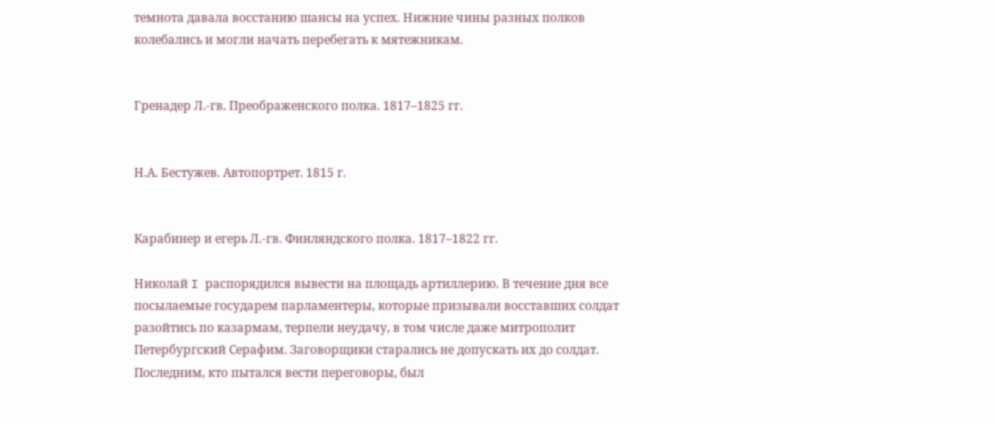темнота давала восстанию шансы на успех. Нижние чины разных полков колебались и могли начать перебегать к мятежникам.


Гренадер Л.-гв. Преображенского полка. 1817–1825 гг.


Н.А. Бестужев. Автопортрет. 1815 г.


Карабинер и егерь Л.-гв. Финляндского полка. 1817–1822 гг.

Николай I распорядился вывести на площадь артиллерию. В течение дня все посылаемые государем парламентеры, которые призывали восставших солдат разойтись по казармам, терпели неудачу, в том числе даже митрополит Петербургский Серафим. Заговорщики старались не допускать их до солдат. Последним, кто пытался вести переговоры, был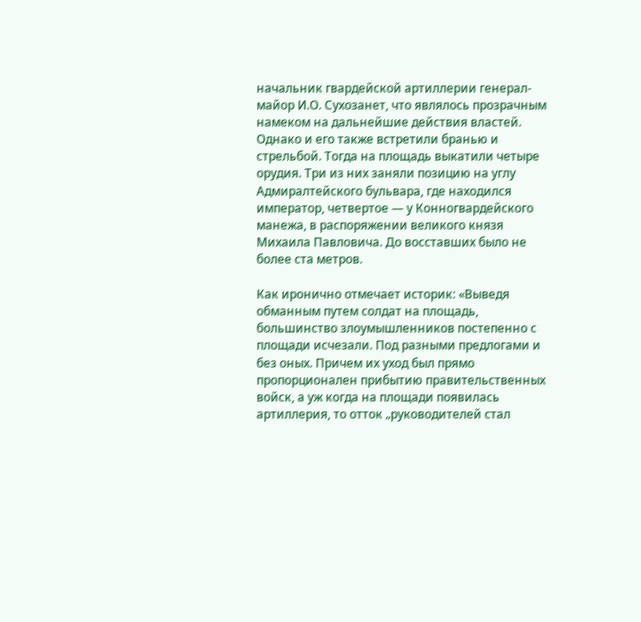начальник гвардейской артиллерии генерал-майор И.О. Сухозанет, что являлось прозрачным намеком на дальнейшие действия властей. Однако и его также встретили бранью и стрельбой. Тогда на площадь выкатили четыре орудия. Три из них заняли позицию на углу Адмиралтейского бульвара, где находился император, четвертое — у Конногвардейского манежа, в распоряжении великого князя Михаила Павловича. До восставших было не более ста метров.

Как иронично отмечает историк: «Выведя обманным путем солдат на площадь, большинство злоумышленников постепенно с площади исчезали. Под разными предлогами и без оных. Причем их уход был прямо пропорционален прибытию правительственных войск, а уж когда на площади появилась артиллерия, то отток „руководителей стал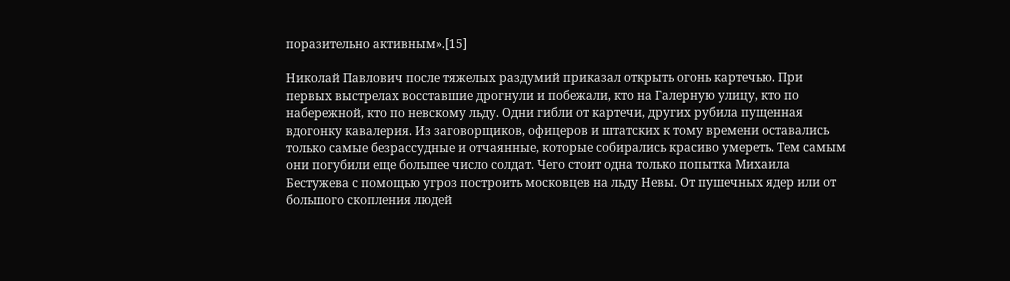поразительно активным».[15]

Николай Павлович после тяжелых раздумий приказал открыть огонь картечью. При первых выстрелах восставшие дрогнули и побежали, кто на Галерную улицу, кто по набережной, кто по невскому льду. Одни гибли от картечи, других рубила пущенная вдогонку кавалерия. Из заговорщиков, офицеров и штатских к тому времени оставались только самые безрассудные и отчаянные, которые собирались красиво умереть. Тем самым они погубили еще большее число солдат. Чего стоит одна только попытка Михаила Бестужева с помощью угроз построить московцев на льду Невы. От пушечных ядер или от большого скопления людей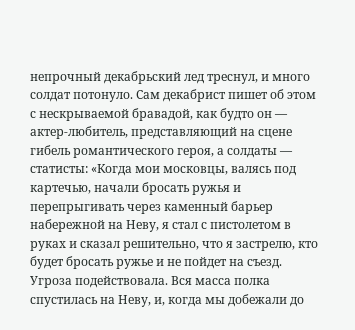непрочный декабрьский лед треснул, и много солдат потонуло. Сам декабрист пишет об этом с нескрываемой бравадой, как будто он — актер-любитель, представляющий на сцене гибель романтического героя, а солдаты — статисты: «Когда мои московцы, валясь под картечью, начали бросать ружья и перепрыгивать через каменный барьер набережной на Неву, я стал с пистолетом в руках и сказал решительно, что я застрелю, кто будет бросать ружье и не пойдет на съезд. Угроза подействовала. Вся масса полка спустилась на Неву, и, когда мы добежали до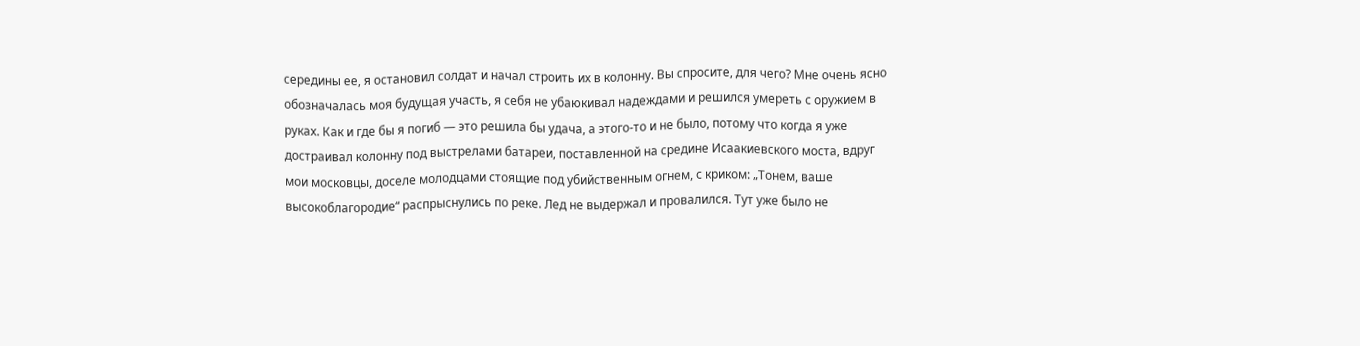середины ее, я остановил солдат и начал строить их в колонну. Вы спросите, для чего? Мне очень ясно обозначалась моя будущая участь, я себя не убаюкивал надеждами и решился умереть с оружием в руках. Как и где бы я погиб — это решила бы удача, а этого-то и не было, потому что когда я уже достраивал колонну под выстрелами батареи, поставленной на средине Исаакиевского моста, вдруг мои московцы, доселе молодцами стоящие под убийственным огнем, с криком: „Тонем, ваше высокоблагородие“ распрыснулись по реке. Лед не выдержал и провалился. Тут уже было не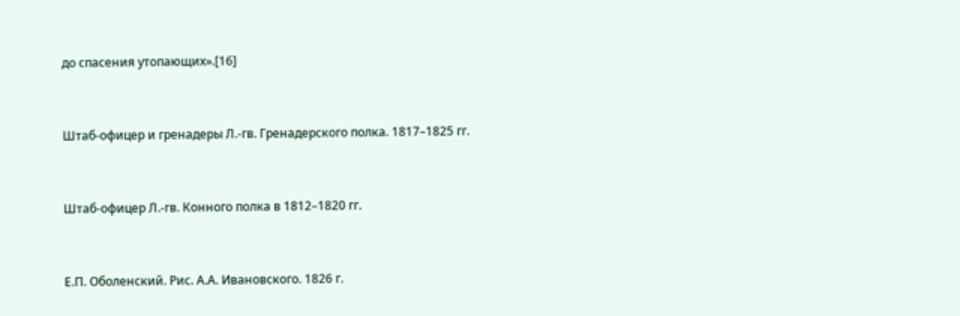до спасения утопающих».[16]


Штаб-офицер и гренадеры Л.-гв. Гренадерского полка. 1817–1825 гг.


Штаб-офицер Л.-гв. Конного полка в 1812–1820 гг.


Е.П. Оболенский. Рис. А.А. Ивановского. 1826 г.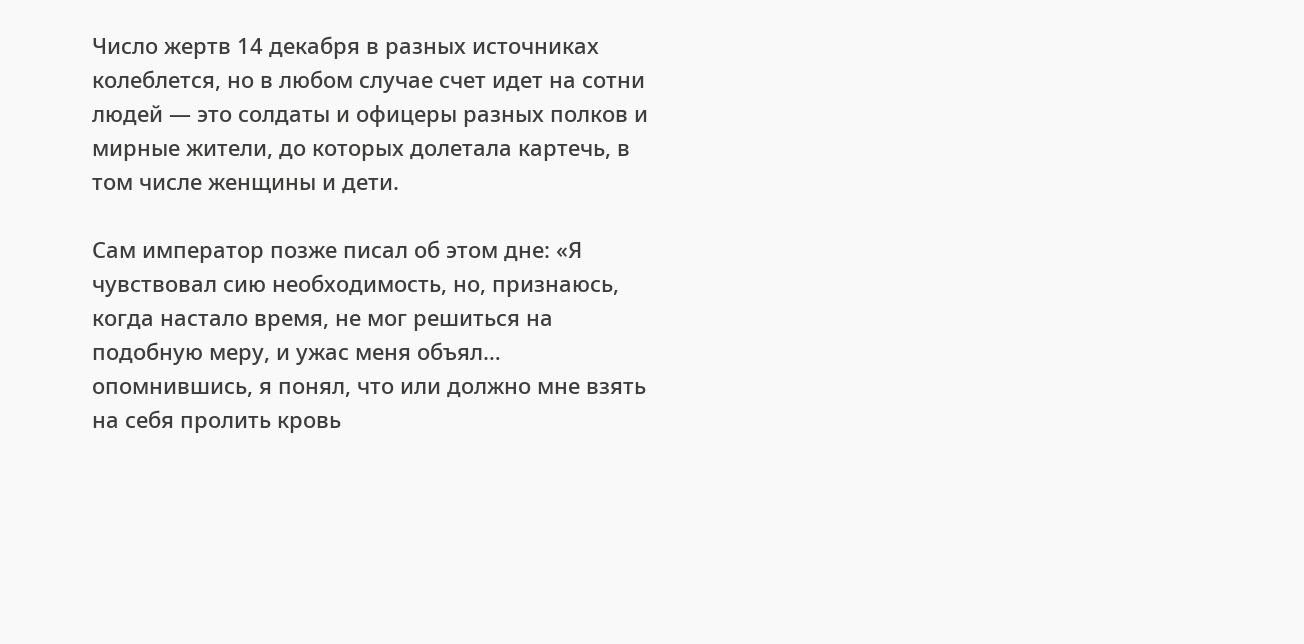Число жертв 14 декабря в разных источниках колеблется, но в любом случае счет идет на сотни людей — это солдаты и офицеры разных полков и мирные жители, до которых долетала картечь, в том числе женщины и дети.

Сам император позже писал об этом дне: «Я чувствовал сию необходимость, но, признаюсь, когда настало время, не мог решиться на подобную меру, и ужас меня объял… опомнившись, я понял, что или должно мне взять на себя пролить кровь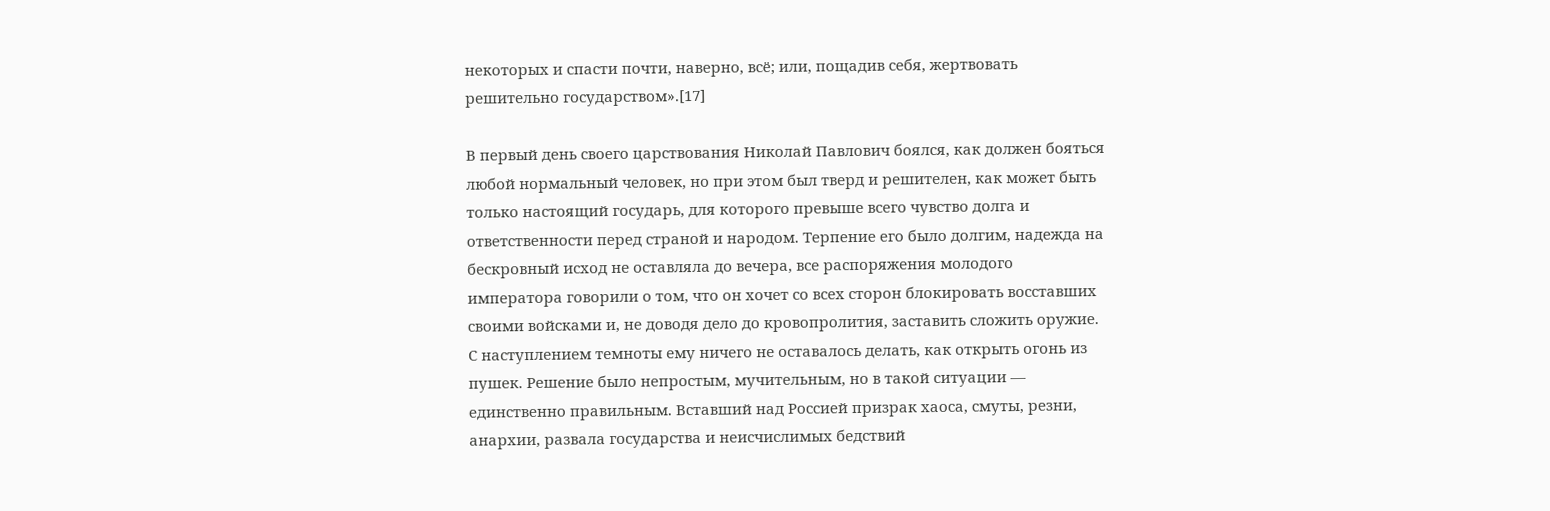некоторых и спасти почти, наверно, всё; или, пощадив себя, жертвовать решительно государством».[17]

В первый день своего царствования Николай Павлович боялся, как должен бояться любой нормальный человек, но при этом был тверд и решителен, как может быть только настоящий государь, для которого превыше всего чувство долга и ответственности перед страной и народом. Терпение его было долгим, надежда на бескровный исход не оставляла до вечера, все распоряжения молодого императора говорили о том, что он хочет со всех сторон блокировать восставших своими войсками и, не доводя дело до кровопролития, заставить сложить оружие. С наступлением темноты ему ничего не оставалось делать, как открыть огонь из пушек. Решение было непростым, мучительным, но в такой ситуации — единственно правильным. Вставший над Россией призрак хаоса, смуты, резни, анархии, развала государства и неисчислимых бедствий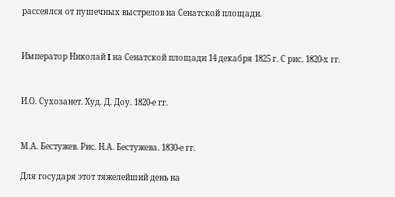рассеялся от пушечных выстрелов на Сенатской площади.


Император Николай I на Сенатской площади 14 декабря 1825 г. С рис. 1820-х гг.


И.О. Сухозанет. Худ. Д. Доу. 1820-е гг.


М.А. Бестужев. Рис. Н.А. Бестужева. 1830-е гг.

Для государя этот тяжелейший день на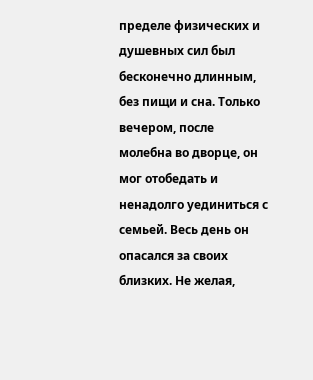пределе физических и душевных сил был бесконечно длинным, без пищи и сна. Только вечером, после молебна во дворце, он мог отобедать и ненадолго уединиться с семьей. Весь день он опасался за своих близких. Не желая,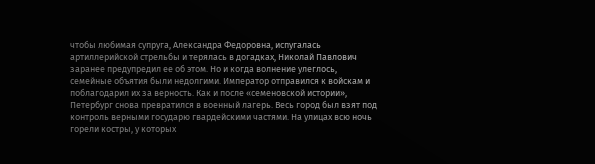чтобы любимая супруга, Александра Федоровна, испугалась артиллерийской стрельбы и терялась в догадках, Николай Павлович заранее предупредил ее об этом. Но и когда волнение улеглось, семейные объятия были недолгими. Император отправился к войскам и поблагодарил их за верность. Как и после «семеновской истории», Петербург снова превратился в военный лагерь. Весь город был взят под контроль верными государю гвардейскими частями. На улицах всю ночь горели костры, у которых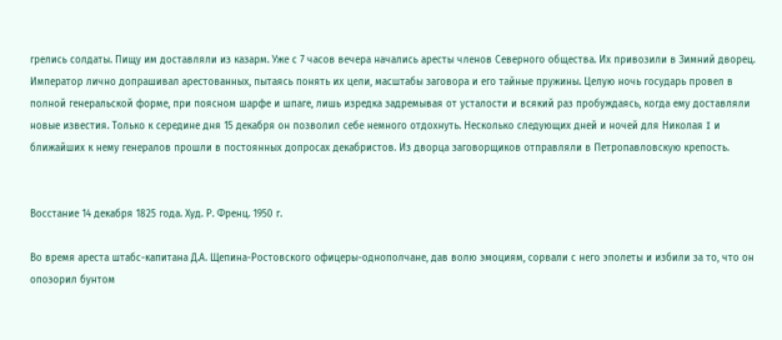грелись солдаты. Пищу им доставляли из казарм. Уже с 7 часов вечера начались аресты членов Северного общества. Их привозили в Зимний дворец. Император лично допрашивал арестованных, пытаясь понять их цели, масштабы заговора и его тайные пружины. Целую ночь государь провел в полной генеральской форме, при поясном шарфе и шпаге, лишь изредка задремывая от усталости и всякий раз пробуждаясь, когда ему доставляли новые известия. Только к середине дня 15 декабря он позволил себе немного отдохнуть. Несколько следующих дней и ночей для Николая I и ближайших к нему генералов прошли в постоянных допросах декабристов. Из дворца заговорщиков отправляли в Петропавловскую крепость.


Восстание 14 декабря 1825 года. Худ. Р. Френц. 1950 г.

Во время ареста штабс-капитана Д.А. Щепина-Ростовского офицеры-однополчане, дав волю эмоциям, сорвали с него эполеты и избили за то, что он опозорил бунтом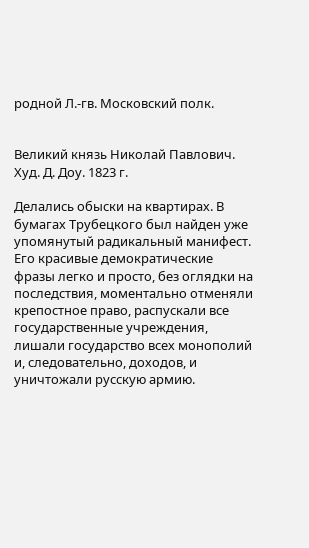родной Л.-гв. Московский полк.


Великий князь Николай Павлович. Худ. Д. Доу. 1823 г.

Делались обыски на квартирах. В бумагах Трубецкого был найден уже упомянутый радикальный манифест. Его красивые демократические фразы легко и просто, без оглядки на последствия, моментально отменяли крепостное право, распускали все государственные учреждения, лишали государство всех монополий и, следовательно, доходов, и уничтожали русскую армию.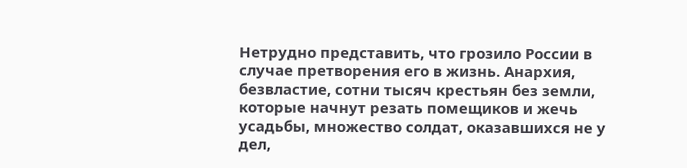Нетрудно представить, что грозило России в случае претворения его в жизнь. Анархия, безвластие, сотни тысяч крестьян без земли, которые начнут резать помещиков и жечь усадьбы, множество солдат, оказавшихся не у дел,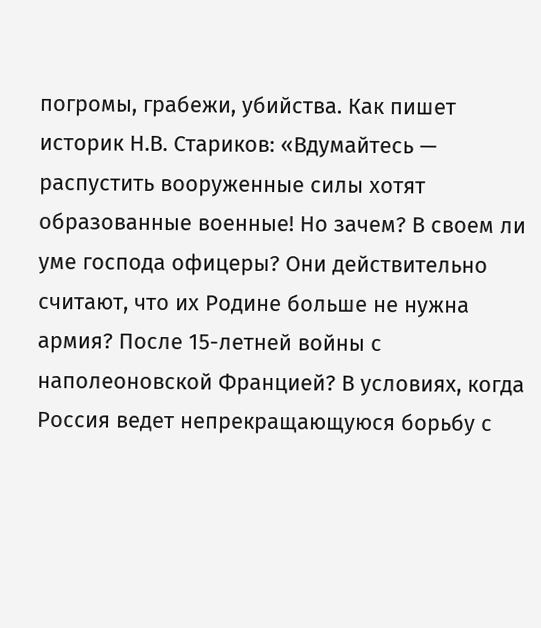погромы, грабежи, убийства. Как пишет историк Н.В. Стариков: «Вдумайтесь — распустить вооруженные силы хотят образованные военные! Но зачем? В своем ли уме господа офицеры? Они действительно считают, что их Родине больше не нужна армия? После 15-летней войны с наполеоновской Францией? В условиях, когда Россия ведет непрекращающуюся борьбу с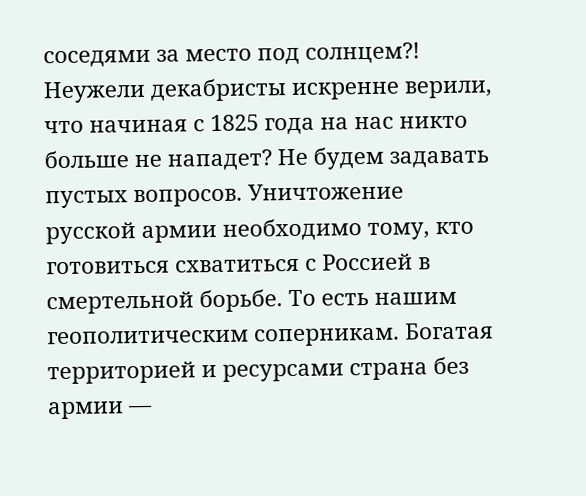соседями за место под солнцем?! Неужели декабристы искренне верили, что начиная с 1825 года на нас никто больше не нападет? Не будем задавать пустых вопросов. Уничтожение русской армии необходимо тому, кто готовиться схватиться с Россией в смертельной борьбе. То есть нашим геополитическим соперникам. Богатая территорией и ресурсами страна без армии —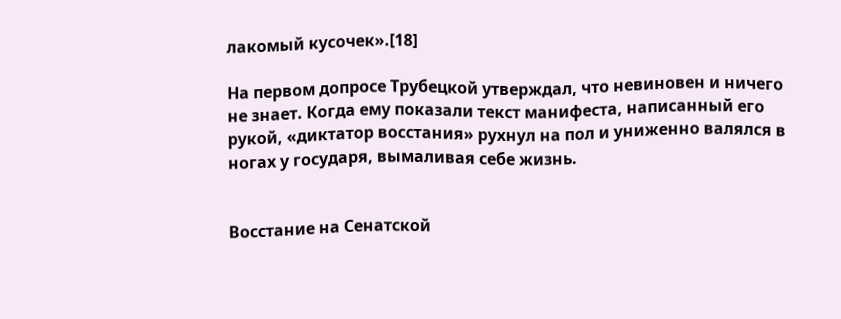лакомый кусочек».[18]

На первом допросе Трубецкой утверждал, что невиновен и ничего не знает. Когда ему показали текст манифеста, написанный его рукой, «диктатор восстания» рухнул на пол и униженно валялся в ногах у государя, вымаливая себе жизнь.


Восстание на Сенатской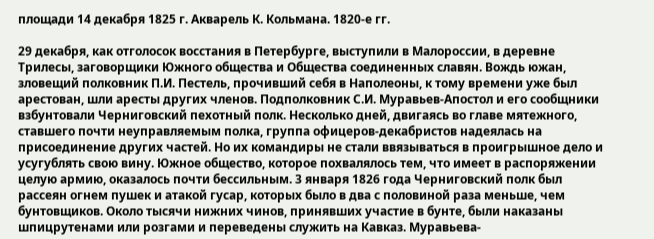площади 14 декабря 1825 г. Акварель К. Кольмана. 1820-е гг.

29 декабря, как отголосок восстания в Петербурге, выступили в Малороссии, в деревне Трилесы, заговорщики Южного общества и Общества соединенных славян. Вождь южан, зловещий полковник П.И. Пестель, прочивший себя в Наполеоны, к тому времени уже был арестован, шли аресты других членов. Подполковник С.И. Муравьев-Апостол и его сообщники взбунтовали Черниговский пехотный полк. Несколько дней, двигаясь во главе мятежного, ставшего почти неуправляемым полка, группа офицеров-декабристов надеялась на присоединение других частей. Но их командиры не стали ввязываться в проигрышное дело и усугублять свою вину. Южное общество, которое похвалялось тем, что имеет в распоряжении целую армию, оказалось почти бессильным. 3 января 1826 года Черниговский полк был рассеян огнем пушек и атакой гусар, которых было в два с половиной раза меньше, чем бунтовщиков. Около тысячи нижних чинов, принявших участие в бунте, были наказаны шпицрутенами или розгами и переведены служить на Кавказ. Муравьева-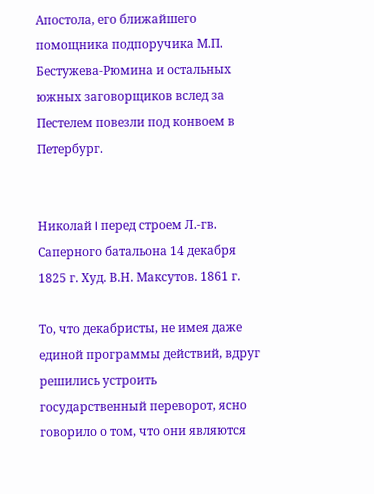Апостола, его ближайшего помощника подпоручика М.П. Бестужева-Рюмина и остальных южных заговорщиков вслед за Пестелем повезли под конвоем в Петербург.


Николай I перед строем Л.-гв. Саперного батальона 14 декабря 1825 г. Худ. В.Н. Максутов. 1861 г.

То, что декабристы, не имея даже единой программы действий, вдруг решились устроить государственный переворот, ясно говорило о том, что они являются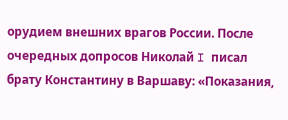орудием внешних врагов России. После очередных допросов Николай I писал брату Константину в Варшаву: «Показания,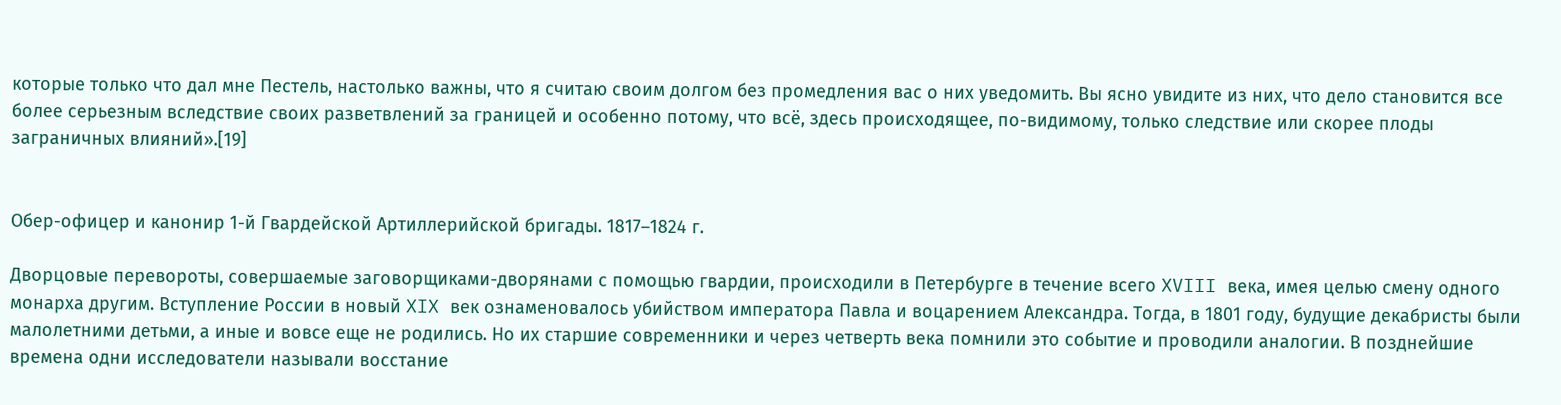которые только что дал мне Пестель, настолько важны, что я считаю своим долгом без промедления вас о них уведомить. Вы ясно увидите из них, что дело становится все более серьезным вследствие своих разветвлений за границей и особенно потому, что всё, здесь происходящее, по-видимому, только следствие или скорее плоды заграничных влияний».[19]


Обер-офицер и канонир 1-й Гвардейской Артиллерийской бригады. 1817–1824 г.

Дворцовые перевороты, совершаемые заговорщиками-дворянами с помощью гвардии, происходили в Петербурге в течение всего XVIII века, имея целью смену одного монарха другим. Вступление России в новый XIX век ознаменовалось убийством императора Павла и воцарением Александра. Тогда, в 1801 году, будущие декабристы были малолетними детьми, а иные и вовсе еще не родились. Но их старшие современники и через четверть века помнили это событие и проводили аналогии. В позднейшие времена одни исследователи называли восстание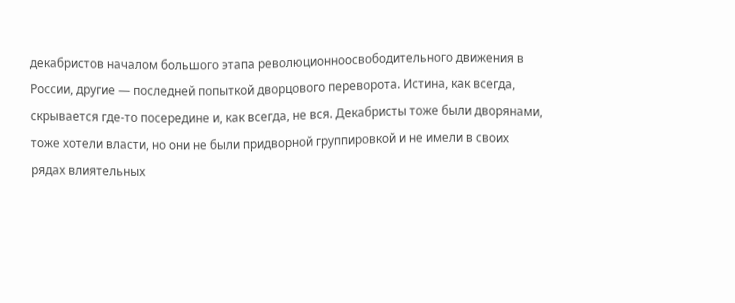декабристов началом большого этапа революционноосвободительного движения в России, другие — последней попыткой дворцового переворота. Истина, как всегда, скрывается где-то посередине и, как всегда, не вся. Декабристы тоже были дворянами, тоже хотели власти, но они не были придворной группировкой и не имели в своих рядах влиятельных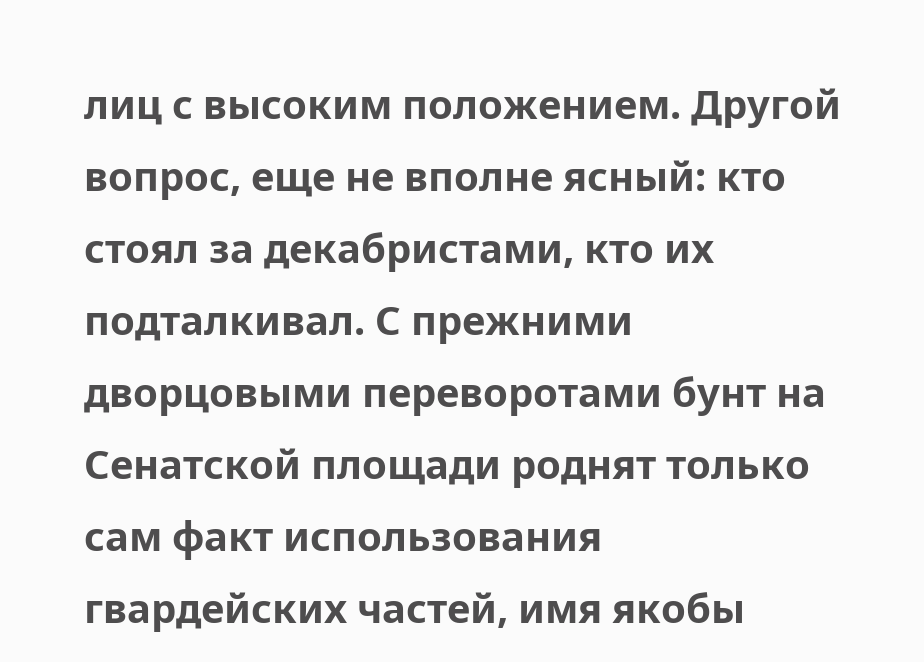лиц с высоким положением. Другой вопрос, еще не вполне ясный: кто стоял за декабристами, кто их подталкивал. С прежними дворцовыми переворотами бунт на Сенатской площади роднят только сам факт использования гвардейских частей, имя якобы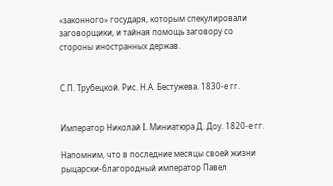«законного» государя, которым спекулировали заговорщики, и тайная помощь заговору со стороны иностранных держав.


С.П. Трубецкой. Рис. Н.А. Бестужева. 1830-е гг.


Император Николай I. Миниатюра Д. Доу. 1820-е гг.

Напомним, что в последние месяцы своей жизни рыцарски-благородный император Павел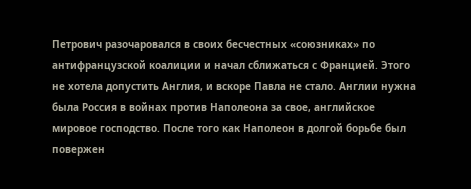Петрович разочаровался в своих бесчестных «союзниках» по антифранцузской коалиции и начал сближаться с Францией. Этого не хотела допустить Англия, и вскоре Павла не стало. Англии нужна была Россия в войнах против Наполеона за свое, английское мировое господство. После того как Наполеон в долгой борьбе был повержен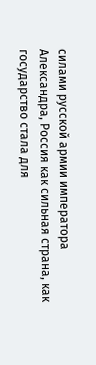силами русской армии императора Александра, Россия как сильная страна, как государство стала для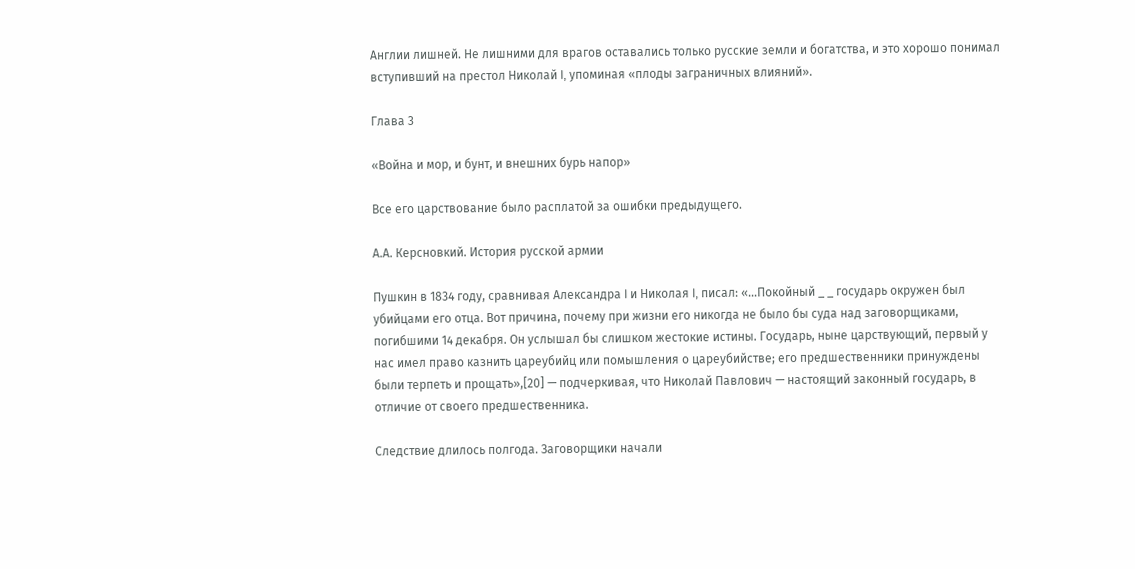Англии лишней. Не лишними для врагов оставались только русские земли и богатства, и это хорошо понимал вступивший на престол Николай I, упоминая «плоды заграничных влияний».

Глава 3

«Война и мор, и бунт, и внешних бурь напор»

Все его царствование было расплатой за ошибки предыдущего.

А.А. Керсновкий. История русской армии

Пушкин в 1834 году, сравнивая Александра I и Николая I, писал: «…Покойный _ _ государь окружен был убийцами его отца. Вот причина, почему при жизни его никогда не было бы суда над заговорщиками, погибшими 14 декабря. Он услышал бы слишком жестокие истины. Государь, ныне царствующий, первый у нас имел право казнить цареубийц или помышления о цареубийстве; его предшественники принуждены были терпеть и прощать»,[20] — подчеркивая, что Николай Павлович — настоящий законный государь, в отличие от своего предшественника.

Следствие длилось полгода. Заговорщики начали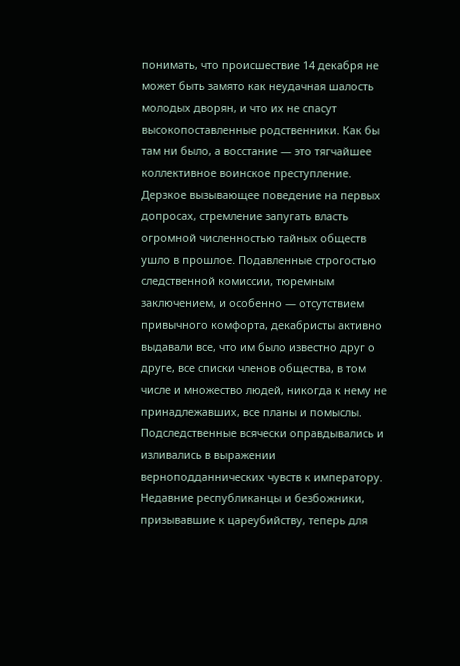понимать, что происшествие 14 декабря не может быть замято как неудачная шалость молодых дворян, и что их не спасут высокопоставленные родственники. Как бы там ни было, а восстание — это тягчайшее коллективное воинское преступление. Дерзкое вызывающее поведение на первых допросах, стремление запугать власть огромной численностью тайных обществ ушло в прошлое. Подавленные строгостью следственной комиссии, тюремным заключением, и особенно — отсутствием привычного комфорта, декабристы активно выдавали все, что им было известно друг о друге, все списки членов общества, в том числе и множество людей, никогда к нему не принадлежавших, все планы и помыслы. Подследственные всячески оправдывались и изливались в выражении верноподданнических чувств к императору. Недавние республиканцы и безбожники, призывавшие к цареубийству, теперь для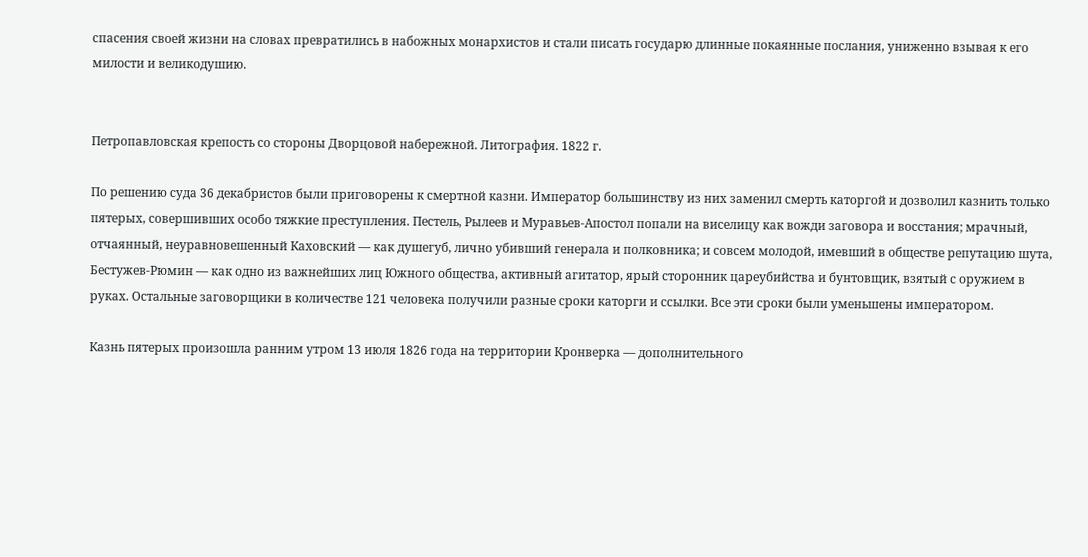спасения своей жизни на словах превратились в набожных монархистов и стали писать государю длинные покаянные послания, униженно взывая к его милости и великодушию.


Петропавловская крепость со стороны Дворцовой набережной. Литография. 1822 г.

По решению суда 36 декабристов были приговорены к смертной казни. Император большинству из них заменил смерть каторгой и дозволил казнить только пятерых, совершивших особо тяжкие преступления. Пестель, Рылеев и Муравьев-Апостол попали на виселицу как вожди заговора и восстания; мрачный, отчаянный, неуравновешенный Каховский — как душегуб, лично убивший генерала и полковника; и совсем молодой, имевший в обществе репутацию шута, Бестужев-Рюмин — как одно из важнейших лиц Южного общества, активный агитатор, ярый сторонник цареубийства и бунтовщик, взятый с оружием в руках. Остальные заговорщики в количестве 121 человека получили разные сроки каторги и ссылки. Все эти сроки были уменьшены императором.

Казнь пятерых произошла ранним утром 13 июля 1826 года на территории Кронверка — дополнительного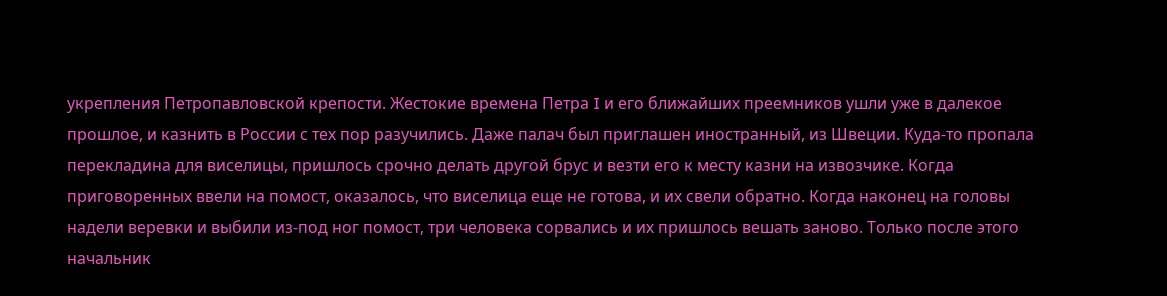укрепления Петропавловской крепости. Жестокие времена Петра I и его ближайших преемников ушли уже в далекое прошлое, и казнить в России с тех пор разучились. Даже палач был приглашен иностранный, из Швеции. Куда-то пропала перекладина для виселицы, пришлось срочно делать другой брус и везти его к месту казни на извозчике. Когда приговоренных ввели на помост, оказалось, что виселица еще не готова, и их свели обратно. Когда наконец на головы надели веревки и выбили из-под ног помост, три человека сорвались и их пришлось вешать заново. Только после этого начальник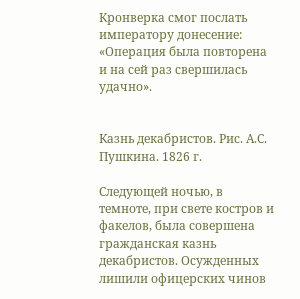Кронверка смог послать императору донесение: «Операция была повторена и на сей раз свершилась удачно».


Казнь декабристов. Рис. А.С. Пушкина. 1826 г.

Следующей ночью, в темноте, при свете костров и факелов, была совершена гражданская казнь декабристов. Осужденных лишили офицерских чинов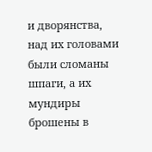и дворянства, над их головами были сломаны шпаги, а их мундиры брошены в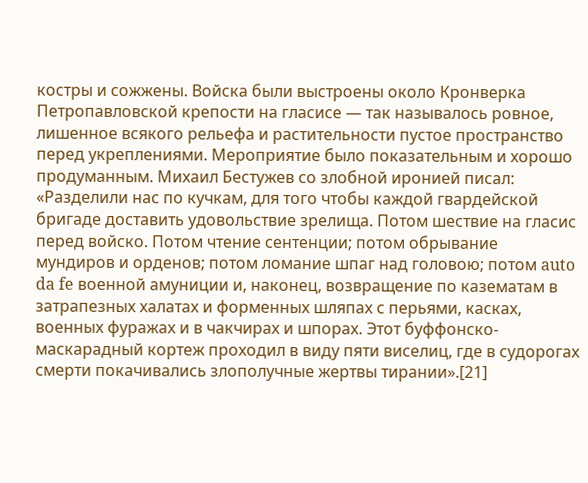костры и сожжены. Войска были выстроены около Кронверка Петропавловской крепости на гласисе — так называлось ровное, лишенное всякого рельефа и растительности пустое пространство перед укреплениями. Мероприятие было показательным и хорошо продуманным. Михаил Бестужев со злобной иронией писал: «Разделили нас по кучкам, для того чтобы каждой гвардейской бригаде доставить удовольствие зрелища. Потом шествие на гласис перед войско. Потом чтение сентенции; потом обрывание мундиров и орденов; потом ломание шпаг над головою; потом auto da fe военной амуниции и, наконец, возвращение по казематам в затрапезных халатах и форменных шляпах с перьями, касках, военных фуражах и в чакчирах и шпорах. Этот буффонско-маскарадный кортеж проходил в виду пяти виселиц, где в судорогах смерти покачивались злополучные жертвы тирании».[21]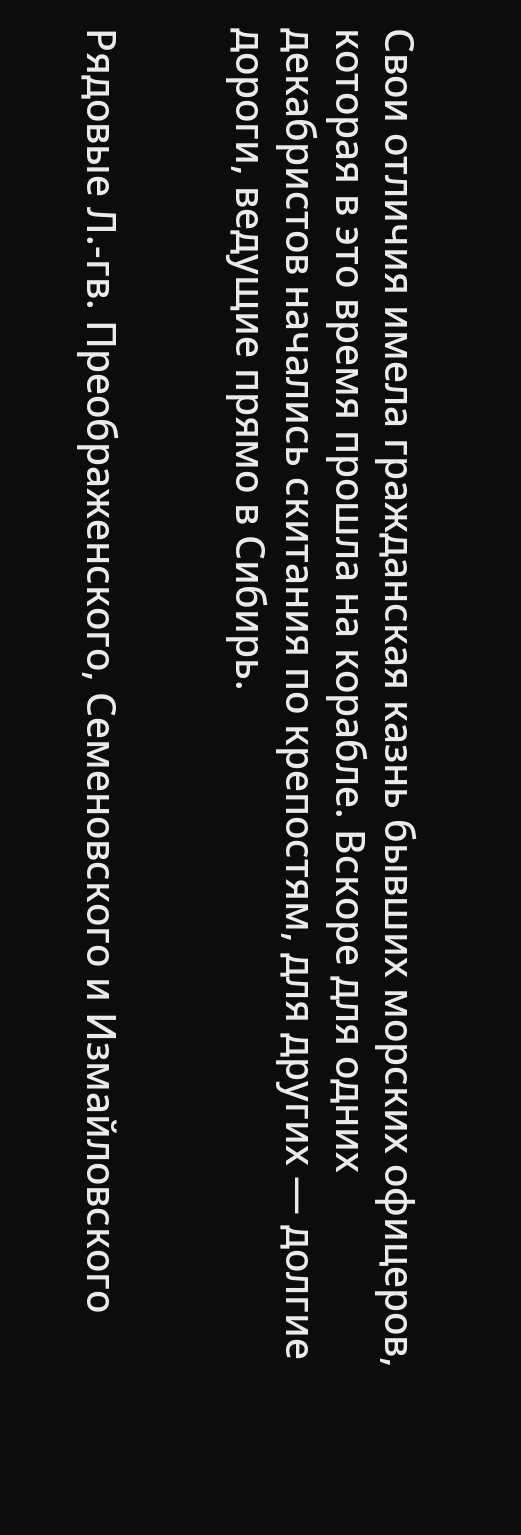Свои отличия имела гражданская казнь бывших морских офицеров, которая в это время прошла на корабле. Вскоре для одних декабристов начались скитания по крепостям, для других — долгие дороги, ведущие прямо в Сибирь.


Рядовые Л.-гв. Преображенского, Семеновского и Измайловского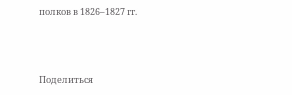полков в 1826–1827 гг.




Поделиться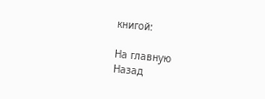книгой:

На главную
Назад